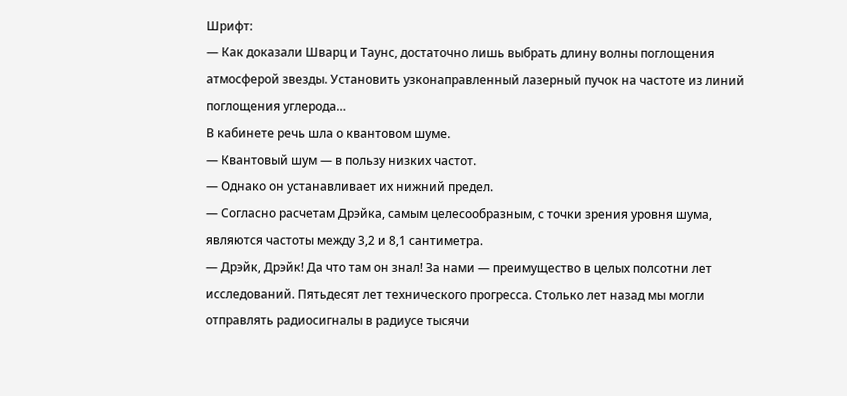Шрифт:
— Как доказали Шварц и Таунс, достаточно лишь выбрать длину волны поглощения атмосферой звезды. Установить узконаправленный лазерный пучок на частоте из линий поглощения углерода…
В кабинете речь шла о квантовом шуме.
— Квантовый шум — в пользу низких частот.
— Однако он устанавливает их нижний предел.
— Согласно расчетам Дрэйка, самым целесообразным, с точки зрения уровня шума, являются частоты между 3,2 и 8,1 сантиметра.
— Дрэйк, Дрэйк! Да что там он знал! За нами — преимущество в целых полсотни лет исследований. Пятьдесят лет технического прогресса. Столько лет назад мы могли отправлять радиосигналы в радиусе тысячи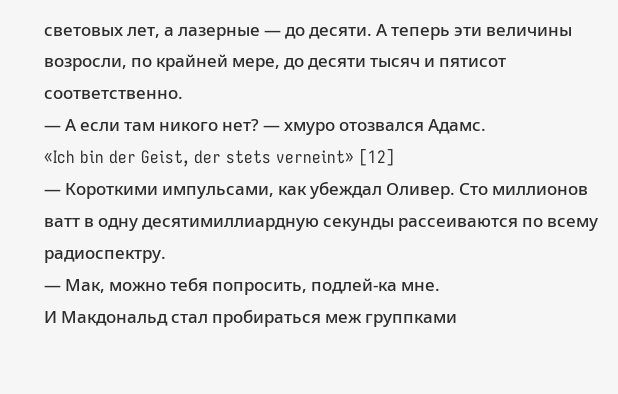световых лет, а лазерные — до десяти. А теперь эти величины возросли, по крайней мере, до десяти тысяч и пятисот соответственно.
— А если там никого нет? — хмуро отозвался Адамс.
«Ich bin der Geist, der stets verneint» [12]
— Короткими импульсами, как убеждал Оливер. Сто миллионов ватт в одну десятимиллиардную секунды рассеиваются по всему радиоспектру.
— Мак, можно тебя попросить, подлей-ка мне.
И Макдональд стал пробираться меж группками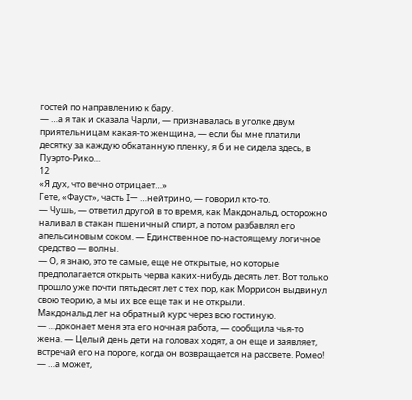гостей по направлению к бару.
— …а я так и сказала Чарли, — признавалась в уголке двум приятельницам какая-то женщина, — если бы мне платили десятку за каждую обкатанную пленку, я б и не сидела здесь, в Пуэрто-Рико…
12
«Я дух, что вечно отрицает…»
Гете, «Фауст», часть I— …нейтрино, — говорил кто-то.
— Чушь, — ответил другой в то время, как Макдональд, осторожно наливал в стакан пшеничный спирт, а потом разбавлял его апельсиновым соком. — Единственное по-настоящему логичное средство — волны.
— О, я знаю, это те самые, еще не открытые, но которые предполагается открыть черва каких-нибудь десять лет. Вот только прошло уже почти пятьдесят лет с тех пор, как Моррисон выдвинул свою теорию, а мы их все еще так и не открыли.
Макдональд лег на обратный курс через всю гостиную.
— …доконает меня эта его ночная работа, — сообщила чья-то жена. — Целый день дети на головах ходят, а он еще и заявляет, встречай его на пороге, когда он возвращается на рассвете. Ромео!
— …а может,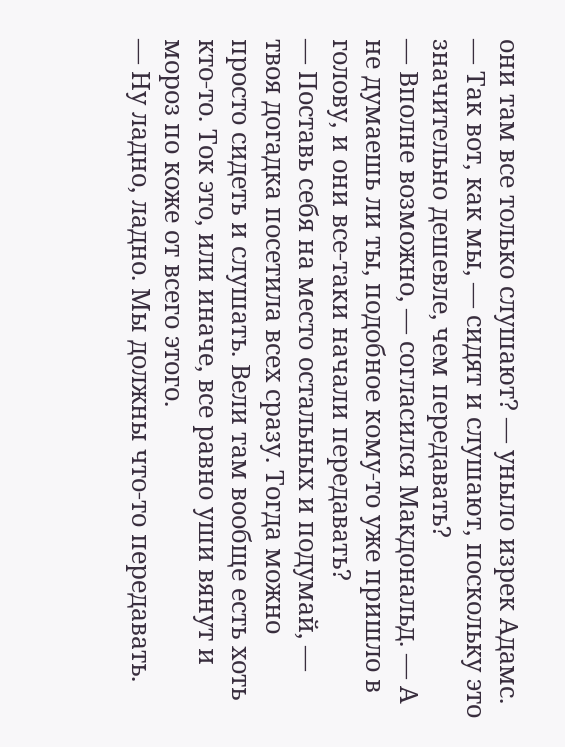они там все только слушают? — уныло изрек Адамс. — Так вот, как мы, — сидят и слушают, поскольку это значительно дешевле, чем передавать?
— Вполне возможно, — согласился Макдональд. — А не думаешь ли ты, подобное кому-то уже пришло в голову, и они все-таки начали передавать?
— Поставь себя на место остальных и подумай, — твоя догадка посетила всех сразу. Тогда можно просто сидеть и слушать. Вели там вообще есть хоть кто-то. Ток это, или иначе, все равно уши вянут и мороз по коже от всего этого.
— Ну ладно, ладно. Мы должны что-то передавать.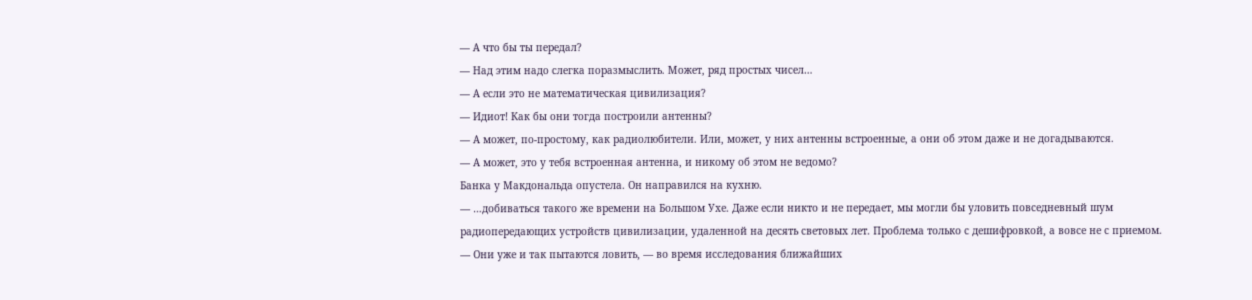— А что бы ты передал?
— Над этим надо слегка поразмыслить. Может, ряд простых чисел…
— А если это не математическая цивилизация?
— Идиот! Как бы они тогда построили антенны?
— А может, по-простому, как радиолюбители. Или, может, у них антенны встроенные, а они об этом даже и не догадываются.
— А может, это у тебя встроенная антенна, и никому об этом не ведомо?
Банка у Макдональда опустела. Он направился на кухню.
— …добиваться такого же времени на Большом Ухе. Даже если никто и не передает, мы могли бы уловить повседневный шум радиопередающих устройств цивилизации, удаленной на десять световых лет. Проблема только с дешифровкой, а вовсе не с приемом.
— Они уже и так пытаются ловить, — во время исследования ближайших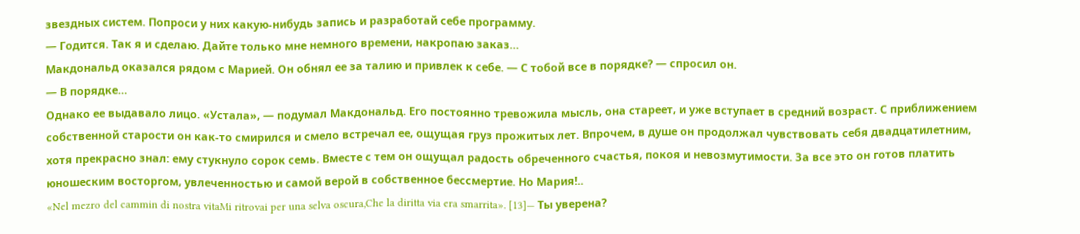звездных систем. Попроси у них какую-нибудь запись и разработай себе программу.
— Годится. Так я и сделаю. Дайте только мне немного времени, накропаю заказ…
Макдональд оказался рядом с Марией. Он обнял ее за талию и привлек к себе. — С тобой все в порядке? — спросил он.
— В порядке…
Однако ее выдавало лицо. «Устала», — подумал Макдональд. Его постоянно тревожила мысль, она стареет, и уже вступает в средний возраст. С приближением собственной старости он как-то смирился и смело встречал ее, ощущая груз прожитых лет. Впрочем, в душе он продолжал чувствовать себя двадцатилетним, хотя прекрасно знал: ему стукнуло сорок семь. Вместе с тем он ощущал радость обреченного счастья, покоя и невозмутимости. За все это он готов платить юношеским восторгом, увлеченностью и самой верой в собственное бессмертие. Но Мария!..
«Nel mezro del cammin di nostra vitaMi ritrovai per una selva oscura,Che la diritta via era smarrita». [13]— Ты уверена?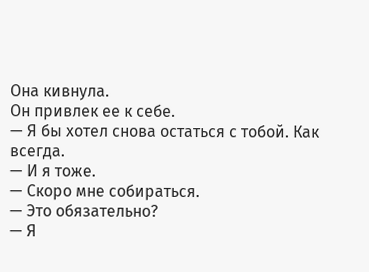Она кивнула.
Он привлек ее к себе.
— Я бы хотел снова остаться с тобой. Как всегда.
— И я тоже.
— Скоро мне собираться.
— Это обязательно?
— Я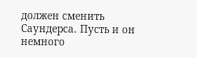должен сменить Саундерса. Пусть и он немного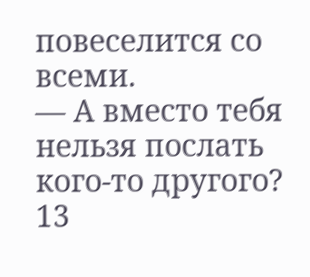повеселится со всеми.
— А вместо тебя нельзя послать кого-то другого?
13